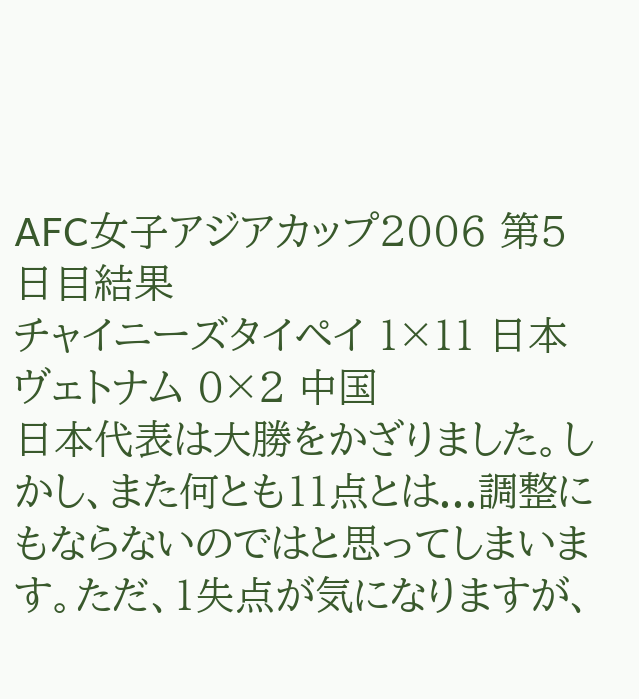AFC女子アジアカップ2006 第5日目結果
チャイニーズタイペイ 1×11 日本
ヴェトナム 0×2 中国
日本代表は大勝をかざりました。しかし、また何とも11点とは...調整にもならないのではと思ってしまいます。ただ、1失点が気になりますが、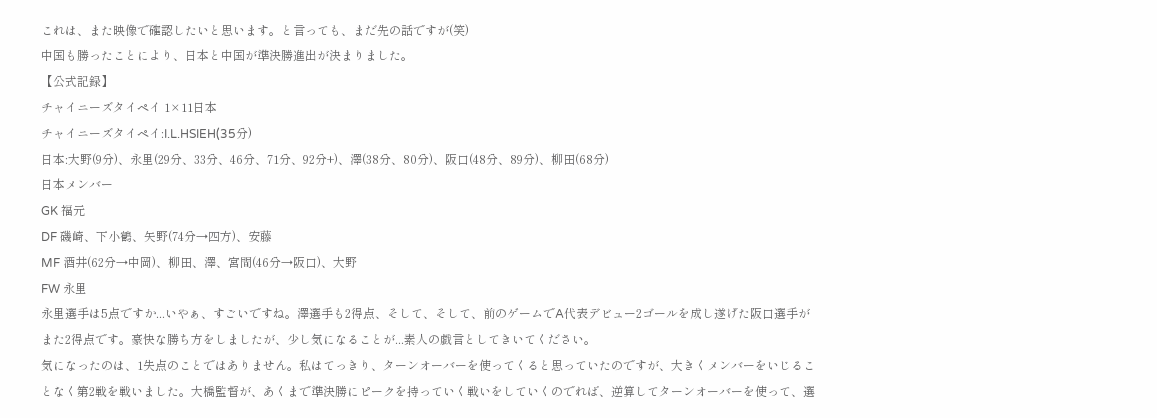これは、また映像で確認したいと思います。と言っても、まだ先の話ですが(笑)
中国も勝ったことにより、日本と中国が準決勝進出が決まりました。
【公式記録】
チャイニーズタイペイ 1×11日本
チャイニーズタイペイ:I.L.HSIEH(35分)
日本:大野(9分)、永里(29分、33分、46分、71分、92分+)、澤(38分、80分)、阪口(48分、89分)、柳田(68分)
日本メンバー
GK 福元
DF 磯崎、下小鶴、矢野(74分→四方)、安藤
MF 酒井(62分→中岡)、柳田、澤、宮間(46分→阪口)、大野
FW 永里
永里選手は5点ですか...いやぁ、すごいですね。澤選手も2得点、そして、そして、前のゲームでA代表デビュー2ゴールを成し遂げた阪口選手がまた2得点です。豪快な勝ち方をしましたが、少し気になることが...素人の戯言としてきいてください。
気になったのは、1失点のことではありません。私はてっきり、ターンオーバーを使ってくると思っていたのですが、大きくメンバーをいじることなく第2戦を戦いました。大橋監督が、あくまで準決勝にピークを持っていく戦いをしていくのでれば、逆算してターンオーバーを使って、選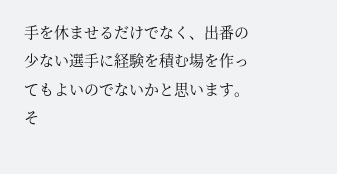手を休ませるだけでなく、出番の少ない選手に経験を積む場を作ってもよいのでないかと思います。そ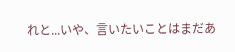れと...いや、言いたいことはまだあ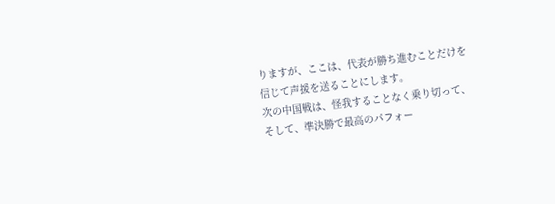りますが、ここは、代表が勝ち進むことだけを信じて声援を送ることにします。
次の中国戦は、怪我することなく乗り切って、そして、準決勝で最高のパフォー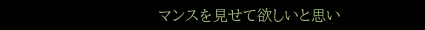マンスを見せて欲しいと思い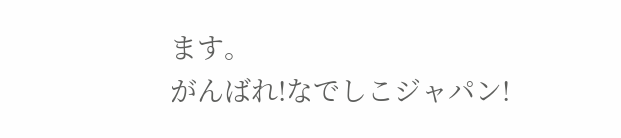ます。
がんばれ!なでしこジャパン!